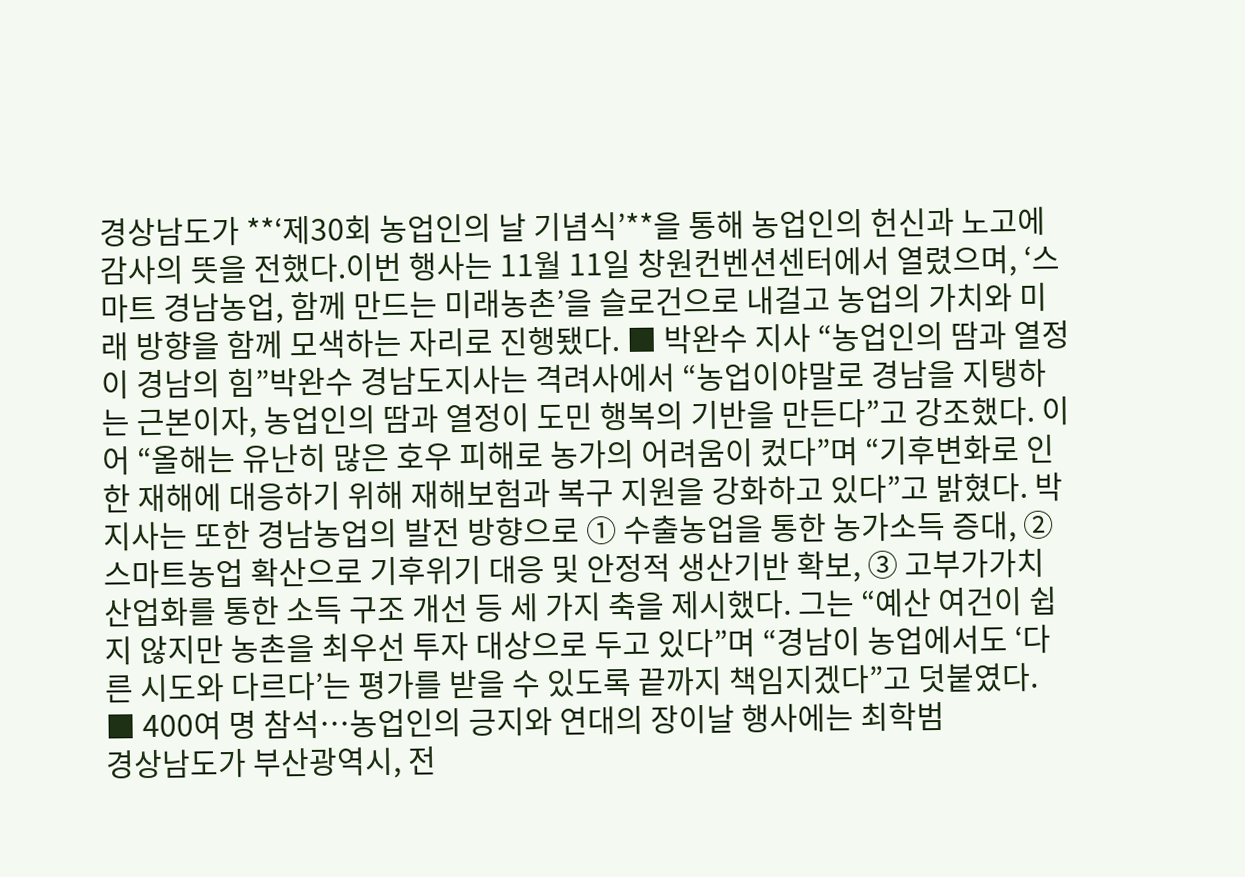경상남도가 **‘제30회 농업인의 날 기념식’**을 통해 농업인의 헌신과 노고에 감사의 뜻을 전했다.이번 행사는 11월 11일 창원컨벤션센터에서 열렸으며, ‘스마트 경남농업, 함께 만드는 미래농촌’을 슬로건으로 내걸고 농업의 가치와 미래 방향을 함께 모색하는 자리로 진행됐다. ■ 박완수 지사 “농업인의 땀과 열정이 경남의 힘”박완수 경남도지사는 격려사에서 “농업이야말로 경남을 지탱하는 근본이자, 농업인의 땀과 열정이 도민 행복의 기반을 만든다”고 강조했다. 이어 “올해는 유난히 많은 호우 피해로 농가의 어려움이 컸다”며 “기후변화로 인한 재해에 대응하기 위해 재해보험과 복구 지원을 강화하고 있다”고 밝혔다. 박 지사는 또한 경남농업의 발전 방향으로 ① 수출농업을 통한 농가소득 증대, ② 스마트농업 확산으로 기후위기 대응 및 안정적 생산기반 확보, ③ 고부가가치 산업화를 통한 소득 구조 개선 등 세 가지 축을 제시했다. 그는 “예산 여건이 쉽지 않지만 농촌을 최우선 투자 대상으로 두고 있다”며 “경남이 농업에서도 ‘다른 시도와 다르다’는 평가를 받을 수 있도록 끝까지 책임지겠다”고 덧붙였다. ■ 400여 명 참석…농업인의 긍지와 연대의 장이날 행사에는 최학범
경상남도가 부산광역시, 전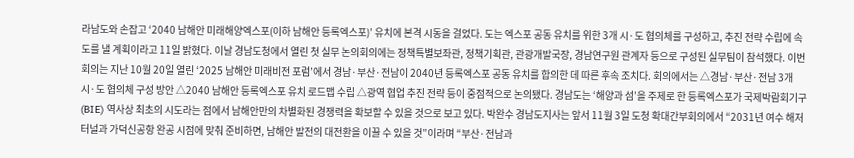라남도와 손잡고 ‘2040 남해안 미래해양엑스포(이하 남해안 등록엑스포)’ 유치에 본격 시동을 걸었다. 도는 엑스포 공동 유치를 위한 3개 시·도 협의체를 구성하고, 추진 전략 수립에 속도를 낼 계획이라고 11일 밝혔다. 이날 경남도청에서 열린 첫 실무 논의회의에는 정책특별보좌관, 정책기획관, 관광개발국장, 경남연구원 관계자 등으로 구성된 실무팀이 참석했다. 이번 회의는 지난 10월 20일 열린 ‘2025 남해안 미래비전 포럼’에서 경남·부산·전남이 2040년 등록엑스포 공동 유치를 합의한 데 따른 후속 조치다. 회의에서는 △경남·부산·전남 3개 시·도 협의체 구성 방안 △2040 남해안 등록엑스포 유치 로드맵 수립 △광역 협업 추진 전략 등이 중점적으로 논의됐다. 경남도는 ‘해양과 섬’을 주제로 한 등록엑스포가 국제박람회기구(BIE) 역사상 최초의 시도라는 점에서 남해안만의 차별화된 경쟁력을 확보할 수 있을 것으로 보고 있다. 박완수 경남도지사는 앞서 11월 3일 도청 확대간부회의에서 “2031년 여수 해저터널과 가덕신공항 완공 시점에 맞춰 준비하면, 남해안 발전의 대전환을 이끌 수 있을 것”이라며 “부산·전남과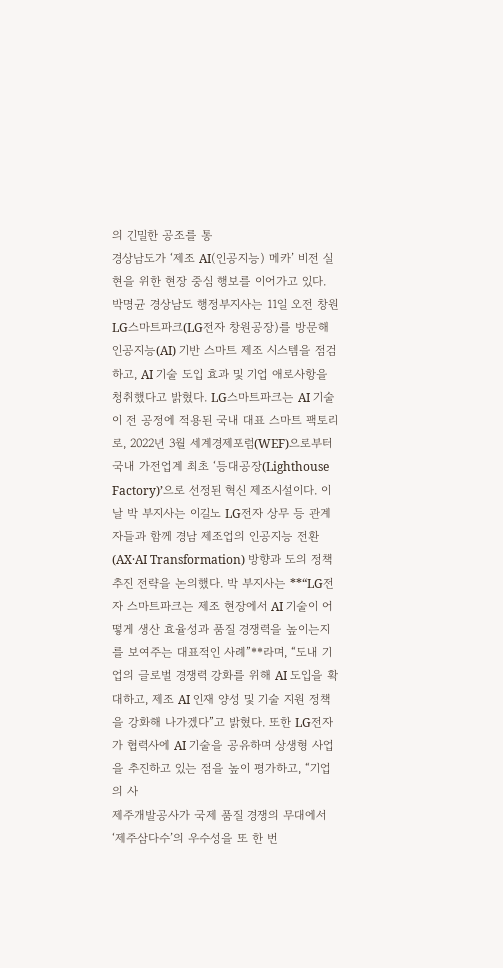의 긴밀한 공조를 통
경상남도가 ‘제조 AI(인공지능) 메카’ 비전 실현을 위한 현장 중심 행보를 이어가고 있다. 박명균 경상남도 행정부지사는 11일 오전 창원 LG스마트파크(LG전자 창원공장)를 방문해 인공지능(AI) 기반 스마트 제조 시스템을 점검하고, AI 기술 도입 효과 및 기업 애로사항을 청취했다고 밝혔다. LG스마트파크는 AI 기술이 전 공정에 적용된 국내 대표 스마트 팩토리로, 2022년 3월 세계경제포럼(WEF)으로부터 국내 가전업계 최초 ‘등대공장(Lighthouse Factory)’으로 선정된 혁신 제조시설이다. 이날 박 부지사는 이길노 LG전자 상무 등 관계자들과 함께 경남 제조업의 인공지능 전환(AX·AI Transformation) 방향과 도의 정책 추진 전략을 논의했다. 박 부지사는 **“LG전자 스마트파크는 제조 현장에서 AI 기술이 어떻게 생산 효율성과 품질 경쟁력을 높이는지를 보여주는 대표적인 사례”**라며, “도내 기업의 글로벌 경쟁력 강화를 위해 AI 도입을 확대하고, 제조 AI 인재 양성 및 기술 지원 정책을 강화해 나가겠다”고 밝혔다. 또한 LG전자가 협력사에 AI 기술을 공유하며 상생형 사업을 추진하고 있는 점을 높이 평가하고, “기업의 사
제주개발공사가 국제 품질 경쟁의 무대에서 ‘제주삼다수’의 우수성을 또 한 번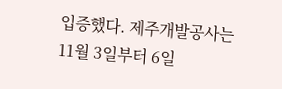입증했다. 제주개발공사는 11월 3일부터 6일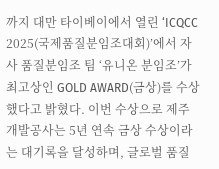까지 대만 타이베이에서 열린 ‘ICQCC 2025(국제품질분임조대회)’에서 자사 품질분임조 팀 ‘유니온 분임조’가 최고상인 GOLD AWARD(금상)를 수상했다고 밝혔다. 이번 수상으로 제주개발공사는 5년 연속 금상 수상이라는 대기록을 달성하며, 글로벌 품질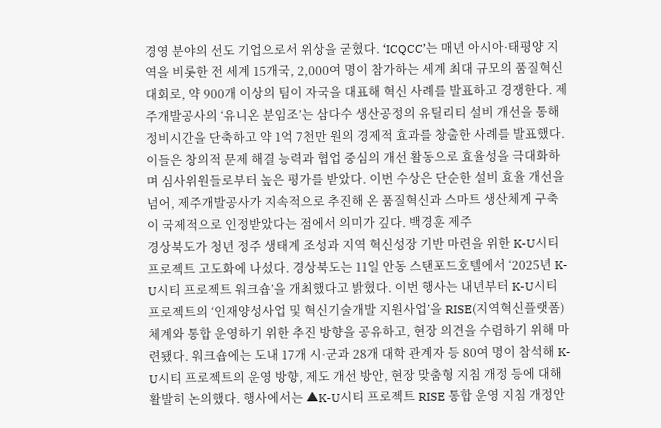경영 분야의 선도 기업으로서 위상을 굳혔다. ‘ICQCC’는 매년 아시아·태평양 지역을 비롯한 전 세계 15개국, 2,000여 명이 참가하는 세계 최대 규모의 품질혁신 대회로, 약 900개 이상의 팀이 자국을 대표해 혁신 사례를 발표하고 경쟁한다. 제주개발공사의 ‘유니온 분임조’는 삼다수 생산공정의 유틸리티 설비 개선을 통해 정비시간을 단축하고 약 1억 7천만 원의 경제적 효과를 창출한 사례를 발표했다. 이들은 창의적 문제 해결 능력과 협업 중심의 개선 활동으로 효율성을 극대화하며 심사위원들로부터 높은 평가를 받았다. 이번 수상은 단순한 설비 효율 개선을 넘어, 제주개발공사가 지속적으로 추진해 온 품질혁신과 스마트 생산체계 구축이 국제적으로 인정받았다는 점에서 의미가 깊다. 백경훈 제주
경상북도가 청년 정주 생태계 조성과 지역 혁신성장 기반 마련을 위한 K-U시티 프로젝트 고도화에 나섰다. 경상북도는 11일 안동 스탠포드호텔에서 ‘2025년 K-U시티 프로젝트 워크숍’을 개최했다고 밝혔다. 이번 행사는 내년부터 K-U시티 프로젝트의 ‘인재양성사업 및 혁신기술개발 지원사업’을 RISE(지역혁신플랫폼) 체계와 통합 운영하기 위한 추진 방향을 공유하고, 현장 의견을 수렴하기 위해 마련됐다. 워크숍에는 도내 17개 시·군과 28개 대학 관계자 등 80여 명이 참석해 K-U시티 프로젝트의 운영 방향, 제도 개선 방안, 현장 맞춤형 지침 개정 등에 대해 활발히 논의했다. 행사에서는 ▲K-U시티 프로젝트 RISE 통합 운영 지침 개정안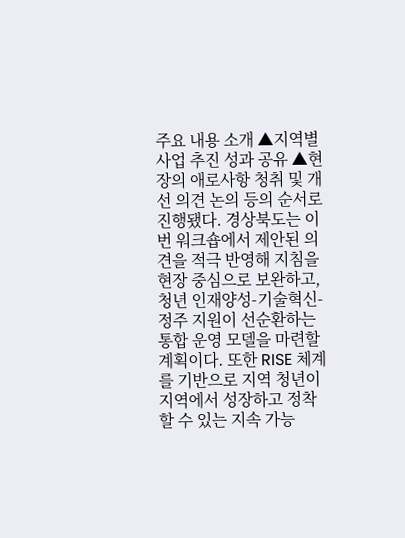주요 내용 소개 ▲지역별 사업 추진 성과 공유 ▲현장의 애로사항 청취 및 개선 의견 논의 등의 순서로 진행됐다. 경상북도는 이번 워크숍에서 제안된 의견을 적극 반영해 지침을 현장 중심으로 보완하고, 청년 인재양성-기술혁신-정주 지원이 선순환하는 통합 운영 모델을 마련할 계획이다. 또한 RISE 체계를 기반으로 지역 청년이 지역에서 성장하고 정착할 수 있는 지속 가능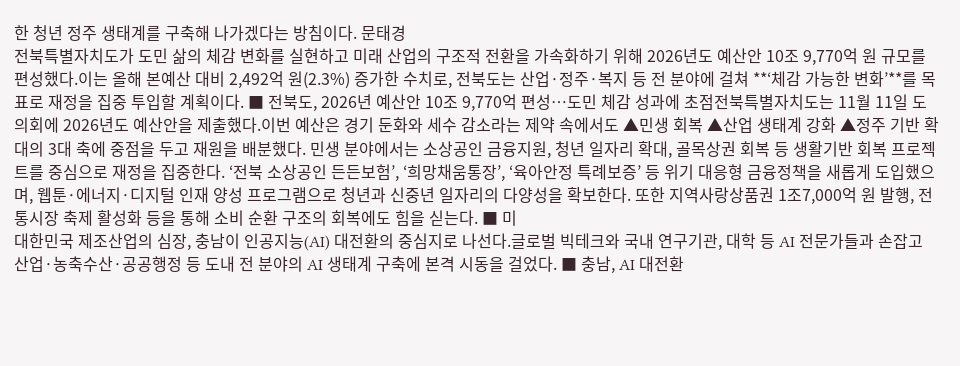한 청년 정주 생태계를 구축해 나가겠다는 방침이다. 문태경
전북특별자치도가 도민 삶의 체감 변화를 실현하고 미래 산업의 구조적 전환을 가속화하기 위해 2026년도 예산안 10조 9,770억 원 규모를 편성했다.이는 올해 본예산 대비 2,492억 원(2.3%) 증가한 수치로, 전북도는 산업·정주·복지 등 전 분야에 걸쳐 **‘체감 가능한 변화’**를 목표로 재정을 집중 투입할 계획이다. ■ 전북도, 2026년 예산안 10조 9,770억 편성…도민 체감 성과에 초점전북특별자치도는 11월 11일 도의회에 2026년도 예산안을 제출했다.이번 예산은 경기 둔화와 세수 감소라는 제약 속에서도 ▲민생 회복 ▲산업 생태계 강화 ▲정주 기반 확대의 3대 축에 중점을 두고 재원을 배분했다. 민생 분야에서는 소상공인 금융지원, 청년 일자리 확대, 골목상권 회복 등 생활기반 회복 프로젝트를 중심으로 재정을 집중한다. ‘전북 소상공인 든든보험’, ‘희망채움통장’, ‘육아안정 특례보증’ 등 위기 대응형 금융정책을 새롭게 도입했으며, 웹툰·에너지·디지털 인재 양성 프로그램으로 청년과 신중년 일자리의 다양성을 확보한다. 또한 지역사랑상품권 1조7,000억 원 발행, 전통시장 축제 활성화 등을 통해 소비 순환 구조의 회복에도 힘을 싣는다. ■ 미
대한민국 제조산업의 심장, 충남이 인공지능(AI) 대전환의 중심지로 나선다.글로벌 빅테크와 국내 연구기관, 대학 등 AI 전문가들과 손잡고 산업·농축수산·공공행정 등 도내 전 분야의 AI 생태계 구축에 본격 시동을 걸었다. ■ 충남, AI 대전환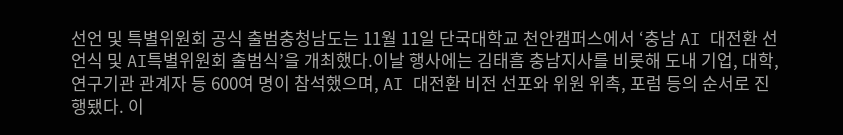선언 및 특별위원회 공식 출범충청남도는 11월 11일 단국대학교 천안캠퍼스에서 ‘충남 AI 대전환 선언식 및 AI특별위원회 출범식’을 개최했다.이날 행사에는 김태흠 충남지사를 비롯해 도내 기업, 대학, 연구기관 관계자 등 600여 명이 참석했으며, AI 대전환 비전 선포와 위원 위촉, 포럼 등의 순서로 진행됐다. 이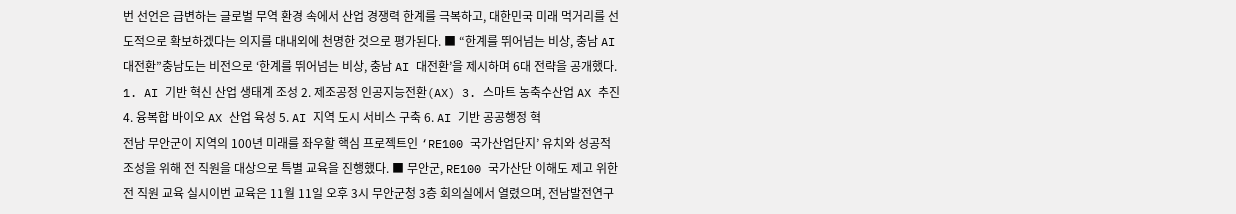번 선언은 급변하는 글로벌 무역 환경 속에서 산업 경쟁력 한계를 극복하고, 대한민국 미래 먹거리를 선도적으로 확보하겠다는 의지를 대내외에 천명한 것으로 평가된다. ■ “한계를 뛰어넘는 비상, 충남 AI 대전환”충남도는 비전으로 ‘한계를 뛰어넘는 비상, 충남 AI 대전환’을 제시하며 6대 전략을 공개했다. 1. AI 기반 혁신 산업 생태계 조성 2. 제조공정 인공지능전환(AX) 3. 스마트 농축수산업 AX 추진 4. 융복합 바이오 AX 산업 육성 5. AI 지역 도시 서비스 구축 6. AI 기반 공공행정 혁
전남 무안군이 지역의 100년 미래를 좌우할 핵심 프로젝트인 ‘RE100 국가산업단지’ 유치와 성공적 조성을 위해 전 직원을 대상으로 특별 교육을 진행했다. ■ 무안군, RE100 국가산단 이해도 제고 위한 전 직원 교육 실시이번 교육은 11월 11일 오후 3시 무안군청 3층 회의실에서 열렸으며, 전남발전연구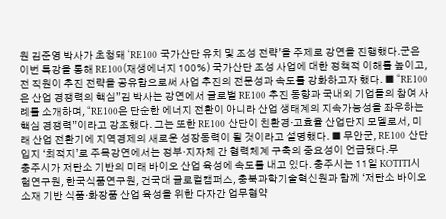원 김준영 박사가 초청돼 ‘RE100 국가산단 유치 및 조성 전략’을 주제로 강연을 진행했다.군은 이번 특강을 통해 RE100(재생에너지 100%) 국가산단 조성 사업에 대한 정책적 이해를 높이고, 전 직원이 추진 전략을 공유함으로써 사업 추진의 전문성과 속도를 강화하고자 했다. ■ “RE100은 산업 경쟁력의 핵심”김 박사는 강연에서 글로벌 RE100 추진 동향과 국내외 기업들의 참여 사례를 소개하며, “RE100은 단순한 에너지 전환이 아니라 산업 생태계의 지속가능성을 좌우하는 핵심 경쟁력”이라고 강조했다. 그는 또한 RE100 산단이 친환경·고효율 산업단지 모델로서, 미래 산업 전환기에 지역경제의 새로운 성장동력이 될 것이라고 설명했다. ■ 무안군, RE100 산단 입지 ‘최적지’로 주목강연에서는 정부·지자체 간 협력체계 구축의 중요성이 언급됐다.무
충주시가 저탄소 기반의 미래 바이오 산업 육성에 속도를 내고 있다. 충주시는 11일 KOTITI시험연구원, 한국식품연구원, 건국대 글로컬캠퍼스, 충북과학기술혁신원과 함께 ‘저탄소 바이오소재 기반 식품·화장품 산업 육성을 위한 다자간 업무협약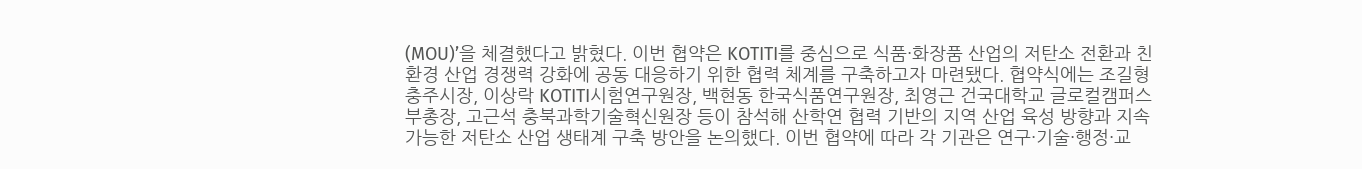(MOU)’을 체결했다고 밝혔다. 이번 협약은 KOTITI를 중심으로 식품·화장품 산업의 저탄소 전환과 친환경 산업 경쟁력 강화에 공동 대응하기 위한 협력 체계를 구축하고자 마련됐다. 협약식에는 조길형 충주시장, 이상락 KOTITI시험연구원장, 백현동 한국식품연구원장, 최영근 건국대학교 글로컬캠퍼스 부총장, 고근석 충북과학기술혁신원장 등이 참석해 산학연 협력 기반의 지역 산업 육성 방향과 지속가능한 저탄소 산업 생태계 구축 방안을 논의했다. 이번 협약에 따라 각 기관은 연구·기술·행정·교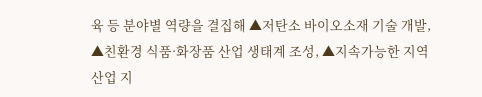육 등 분야별 역량을 결집해 ▲저탄소 바이오소재 기술 개발, ▲친환경 식품·화장품 산업 생태계 조성, ▲지속가능한 지역 산업 지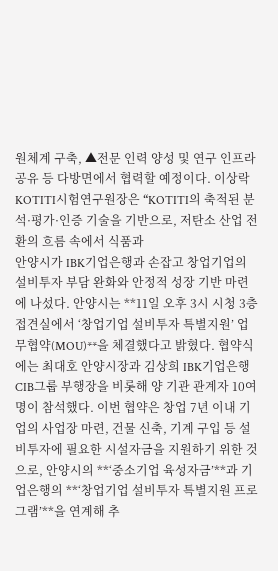원체계 구축, ▲전문 인력 양성 및 연구 인프라 공유 등 다방면에서 협력할 예정이다. 이상락 KOTITI시험연구원장은 “KOTITI의 축적된 분석·평가·인증 기술을 기반으로, 저탄소 산업 전환의 흐름 속에서 식품과
안양시가 IBK기업은행과 손잡고 창업기업의 설비투자 부담 완화와 안정적 성장 기반 마련에 나섰다. 안양시는 **11일 오후 3시 시청 3층 접견실에서 ‘창업기업 설비투자 특별지원’ 업무협약(MOU)**을 체결했다고 밝혔다. 협약식에는 최대호 안양시장과 김상희 IBK기업은행 CIB그룹 부행장을 비롯해 양 기관 관계자 10여 명이 참석했다. 이번 협약은 창업 7년 이내 기업의 사업장 마련, 건물 신축, 기계 구입 등 설비투자에 필요한 시설자금을 지원하기 위한 것으로, 안양시의 **‘중소기업 육성자금’**과 기업은행의 **‘창업기업 설비투자 특별지원 프로그램’**을 연계해 추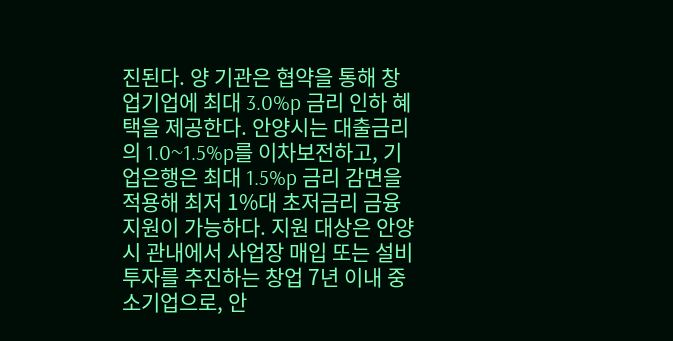진된다. 양 기관은 협약을 통해 창업기업에 최대 3.0%p 금리 인하 혜택을 제공한다. 안양시는 대출금리의 1.0~1.5%p를 이차보전하고, 기업은행은 최대 1.5%p 금리 감면을 적용해 최저 1%대 초저금리 금융지원이 가능하다. 지원 대상은 안양시 관내에서 사업장 매입 또는 설비투자를 추진하는 창업 7년 이내 중소기업으로, 안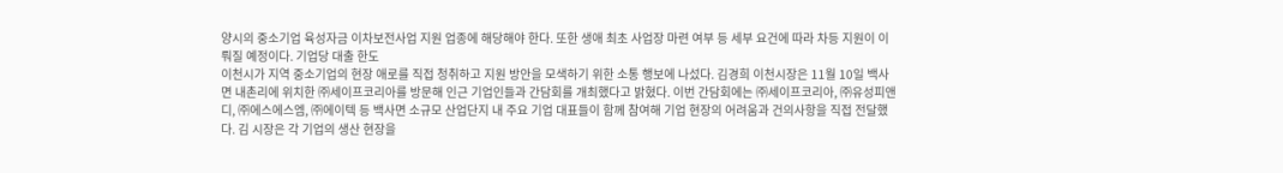양시의 중소기업 육성자금 이차보전사업 지원 업종에 해당해야 한다. 또한 생애 최초 사업장 마련 여부 등 세부 요건에 따라 차등 지원이 이뤄질 예정이다. 기업당 대출 한도
이천시가 지역 중소기업의 현장 애로를 직접 청취하고 지원 방안을 모색하기 위한 소통 행보에 나섰다. 김경희 이천시장은 11월 10일 백사면 내촌리에 위치한 ㈜세이프코리아를 방문해 인근 기업인들과 간담회를 개최했다고 밝혔다. 이번 간담회에는 ㈜세이프코리아, ㈜유성피앤디, ㈜에스에스엠, ㈜에이텍 등 백사면 소규모 산업단지 내 주요 기업 대표들이 함께 참여해 기업 현장의 어려움과 건의사항을 직접 전달했다. 김 시장은 각 기업의 생산 현장을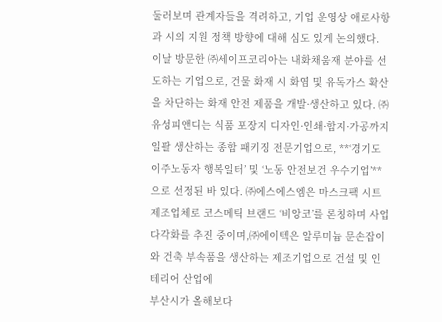둘러보며 관계자들을 격려하고, 기업 운영상 애로사항과 시의 지원 정책 방향에 대해 심도 있게 논의했다. 이날 방문한 ㈜세이프코리아는 내화채움재 분야를 선도하는 기업으로, 건물 화재 시 화염 및 유독가스 확산을 차단하는 화재 안전 제품을 개발·생산하고 있다. ㈜유성피앤디는 식품 포장지 디자인·인쇄·합지·가공까지 일괄 생산하는 종합 패키징 전문기업으로, **‘경기도 이주노동자 행복일터’ 및 ‘노동 안전보건 우수기업’**으로 선정된 바 있다. ㈜에스에스엠은 마스크팩 시트 제조업체로 코스메틱 브랜드 ‘비앙코’를 론칭하며 사업 다각화를 추진 중이며,㈜에이텍은 알루미늄 문손잡이와 건축 부속품을 생산하는 제조기업으로 건설 및 인테리어 산업에
부산시가 올해보다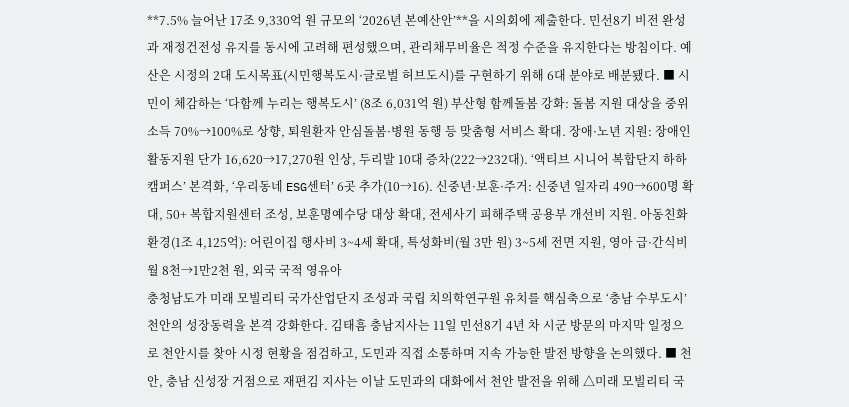**7.5% 늘어난 17조 9,330억 원 규모의 ‘2026년 본예산안’**을 시의회에 제출한다. 민선8기 비전 완성과 재정건전성 유지를 동시에 고려해 편성했으며, 관리채무비율은 적정 수준을 유지한다는 방침이다. 예산은 시정의 2대 도시목표(시민행복도시·글로벌 허브도시)를 구현하기 위해 6대 분야로 배분됐다. ■ 시민이 체감하는 ‘다함께 누리는 행복도시’ (8조 6,031억 원) 부산형 함께돌봄 강화: 돌봄 지원 대상을 중위소득 70%→100%로 상향, 퇴원환자 안심돌봄·병원 동행 등 맞춤형 서비스 확대. 장애·노년 지원: 장애인 활동지원 단가 16,620→17,270원 인상, 두리발 10대 증차(222→232대). ‘액티브 시니어 복합단지 하하캠퍼스’ 본격화, ‘우리동네 ESG센터’ 6곳 추가(10→16). 신중년·보훈·주거: 신중년 일자리 490→600명 확대, 50+ 복합지원센터 조성, 보훈명예수당 대상 확대, 전세사기 피해주택 공용부 개선비 지원. 아동친화 환경(1조 4,125억): 어린이집 행사비 3~4세 확대, 특성화비(월 3만 원) 3~5세 전면 지원, 영아 급·간식비 월 8천→1만2천 원, 외국 국적 영유아
충청남도가 미래 모빌리티 국가산업단지 조성과 국립 치의학연구원 유치를 핵심축으로 ‘충남 수부도시’ 천안의 성장동력을 본격 강화한다. 김태흠 충남지사는 11일 민선8기 4년 차 시군 방문의 마지막 일정으로 천안시를 찾아 시정 현황을 점검하고, 도민과 직접 소통하며 지속 가능한 발전 방향을 논의했다. ■ 천안, 충남 신성장 거점으로 재편김 지사는 이날 도민과의 대화에서 천안 발전을 위해 △미래 모빌리티 국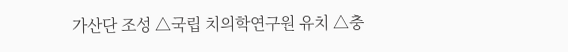가산단 조성 △국립 치의학연구원 유치 △충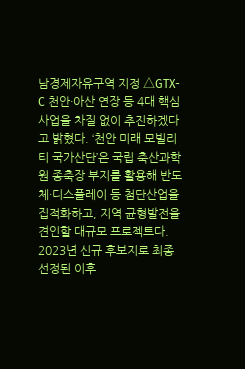남경제자유구역 지정 △GTX-C 천안·아산 연장 등 4대 핵심사업을 차질 없이 추진하겠다고 밝혔다. ‘천안 미래 모빌리티 국가산단’은 국립 축산과학원 종축장 부지를 활용해 반도체·디스플레이 등 첨단산업을 집적화하고, 지역 균형발전을 견인할 대규모 프로젝트다. 2023년 신규 후보지로 최종 선정된 이후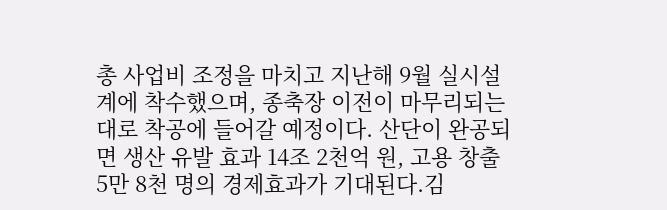총 사업비 조정을 마치고 지난해 9월 실시설계에 착수했으며, 종축장 이전이 마무리되는 대로 착공에 들어갈 예정이다. 산단이 완공되면 생산 유발 효과 14조 2천억 원, 고용 창출 5만 8천 명의 경제효과가 기대된다.김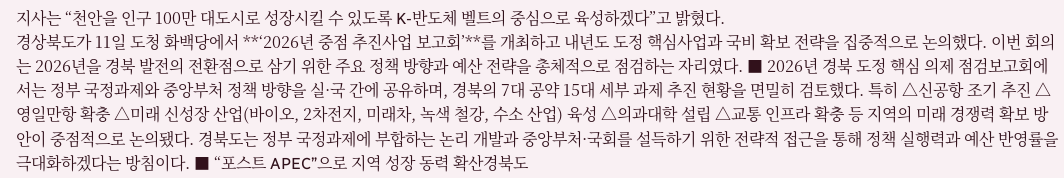지사는 “천안을 인구 100만 대도시로 성장시킬 수 있도록 K-반도체 벨트의 중심으로 육성하겠다”고 밝혔다.
경상북도가 11일 도청 화백당에서 **‘2026년 중점 추진사업 보고회’**를 개최하고 내년도 도정 핵심사업과 국비 확보 전략을 집중적으로 논의했다. 이번 회의는 2026년을 경북 발전의 전환점으로 삼기 위한 주요 정책 방향과 예산 전략을 총체적으로 점검하는 자리였다. ■ 2026년 경북 도정 핵심 의제 점검보고회에서는 정부 국정과제와 중앙부처 정책 방향을 실·국 간에 공유하며, 경북의 7대 공약 15대 세부 과제 추진 현황을 면밀히 검토했다. 특히 △신공항 조기 추진 △영일만항 확충 △미래 신성장 산업(바이오, 2차전지, 미래차, 녹색 철강, 수소 산업) 육성 △의과대학 설립 △교통 인프라 확충 등 지역의 미래 경쟁력 확보 방안이 중점적으로 논의됐다. 경북도는 정부 국정과제에 부합하는 논리 개발과 중앙부처·국회를 설득하기 위한 전략적 접근을 통해 정책 실행력과 예산 반영률을 극대화하겠다는 방침이다. ■ “포스트 APEC”으로 지역 성장 동력 확산경북도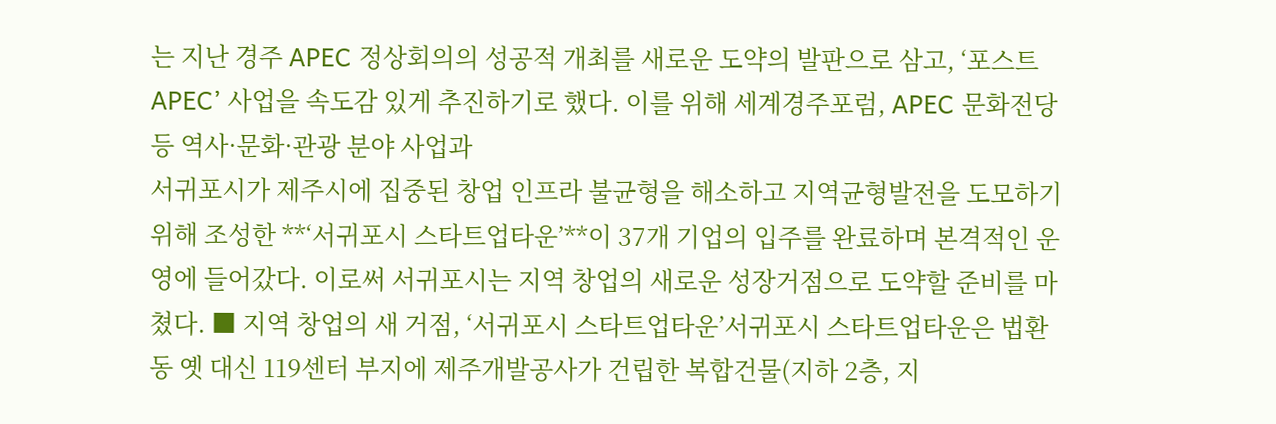는 지난 경주 APEC 정상회의의 성공적 개최를 새로운 도약의 발판으로 삼고, ‘포스트 APEC’ 사업을 속도감 있게 추진하기로 했다. 이를 위해 세계경주포럼, APEC 문화전당 등 역사·문화·관광 분야 사업과
서귀포시가 제주시에 집중된 창업 인프라 불균형을 해소하고 지역균형발전을 도모하기 위해 조성한 **‘서귀포시 스타트업타운’**이 37개 기업의 입주를 완료하며 본격적인 운영에 들어갔다. 이로써 서귀포시는 지역 창업의 새로운 성장거점으로 도약할 준비를 마쳤다. ■ 지역 창업의 새 거점, ‘서귀포시 스타트업타운’서귀포시 스타트업타운은 법환동 옛 대신 119센터 부지에 제주개발공사가 건립한 복합건물(지하 2층, 지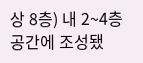상 8층) 내 2~4층 공간에 조성됐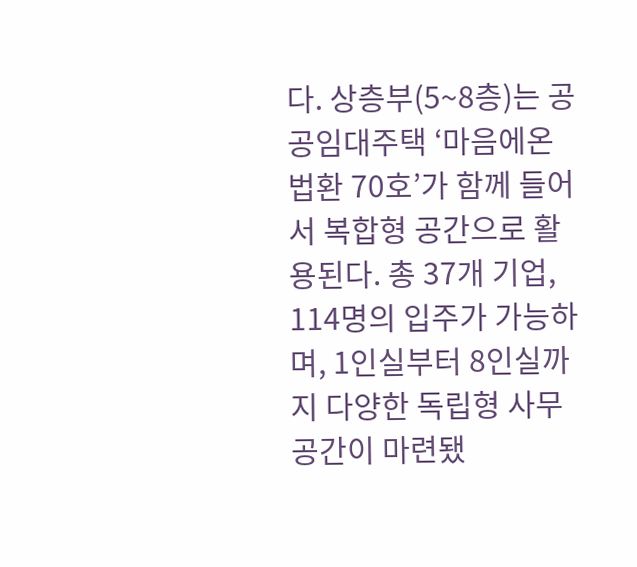다. 상층부(5~8층)는 공공임대주택 ‘마음에온 법환 70호’가 함께 들어서 복합형 공간으로 활용된다. 총 37개 기업, 114명의 입주가 가능하며, 1인실부터 8인실까지 다양한 독립형 사무공간이 마련됐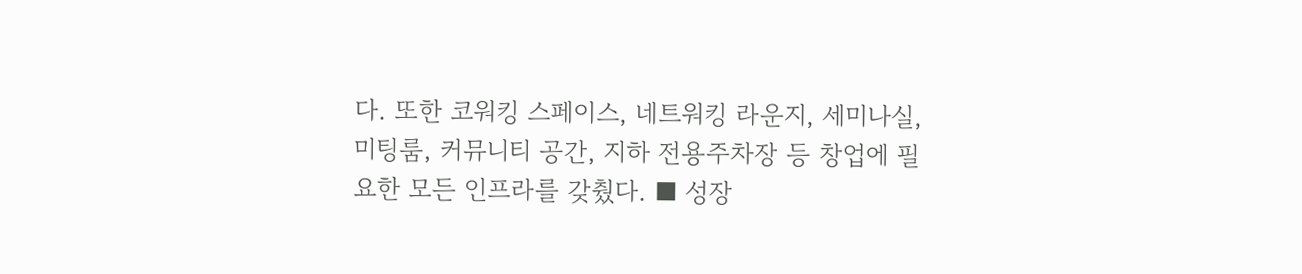다. 또한 코워킹 스페이스, 네트워킹 라운지, 세미나실, 미팅룸, 커뮤니티 공간, 지하 전용주차장 등 창업에 필요한 모든 인프라를 갖췄다. ■ 성장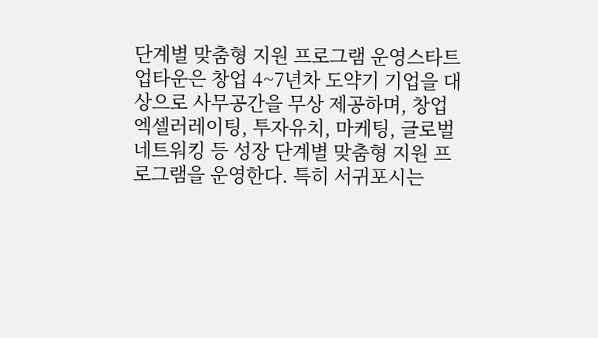단계별 맞춤형 지원 프로그램 운영스타트업타운은 창업 4~7년차 도약기 기업을 대상으로 사무공간을 무상 제공하며, 창업 엑셀러레이팅, 투자유치, 마케팅, 글로벌 네트워킹 등 성장 단계별 맞춤형 지원 프로그램을 운영한다. 특히 서귀포시는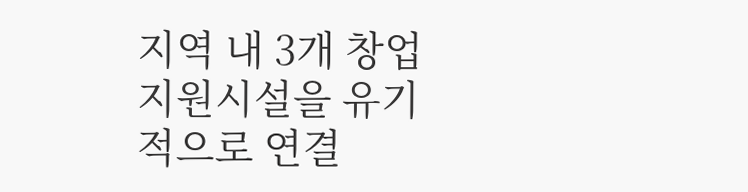지역 내 3개 창업지원시설을 유기적으로 연결